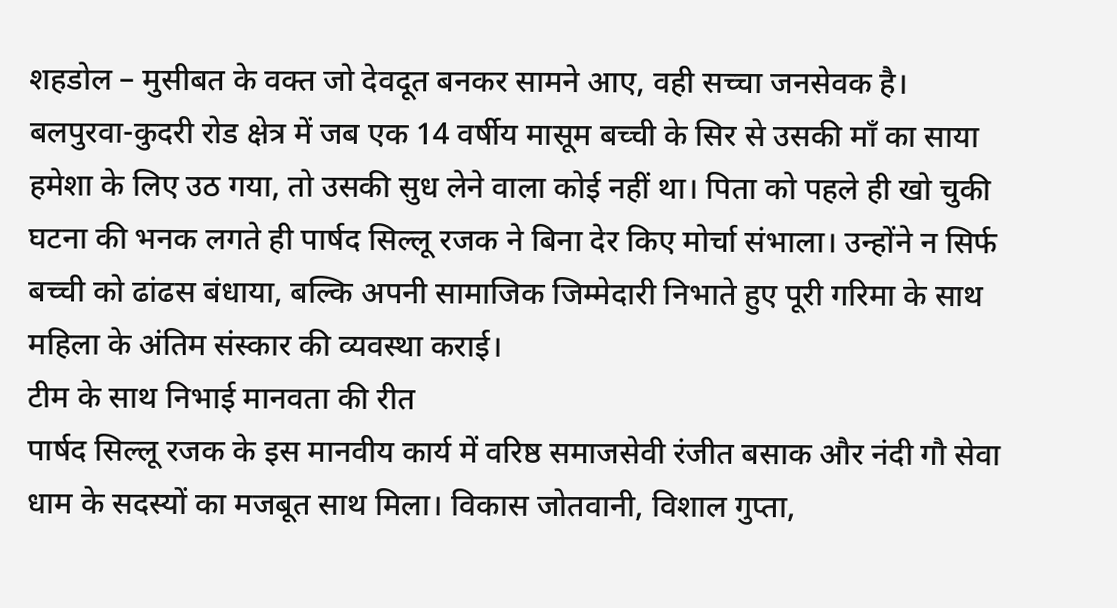शहडोल – मुसीबत के वक्त जो देवदूत बनकर सामने आए, वही सच्चा जनसेवक है। बलपुरवा-कुदरी रोड क्षेत्र में जब एक 14 वर्षीय मासूम बच्ची के सिर से उसकी माँ का साया हमेशा के लिए उठ गया, तो उसकी सुध लेने वाला कोई नहीं था। पिता को पहले ही खो चुकी
घटना की भनक लगते ही पार्षद सिल्लू रजक ने बिना देर किए मोर्चा संभाला। उन्होंने न सिर्फ बच्ची को ढांढस बंधाया, बल्कि अपनी सामाजिक जिम्मेदारी निभाते हुए पूरी गरिमा के साथ महिला के अंतिम संस्कार की व्यवस्था कराई।
टीम के साथ निभाई मानवता की रीत
पार्षद सिल्लू रजक के इस मानवीय कार्य में वरिष्ठ समाजसेवी रंजीत बसाक और नंदी गौ सेवा धाम के सदस्यों का मजबूत साथ मिला। विकास जोतवानी, विशाल गुप्ता,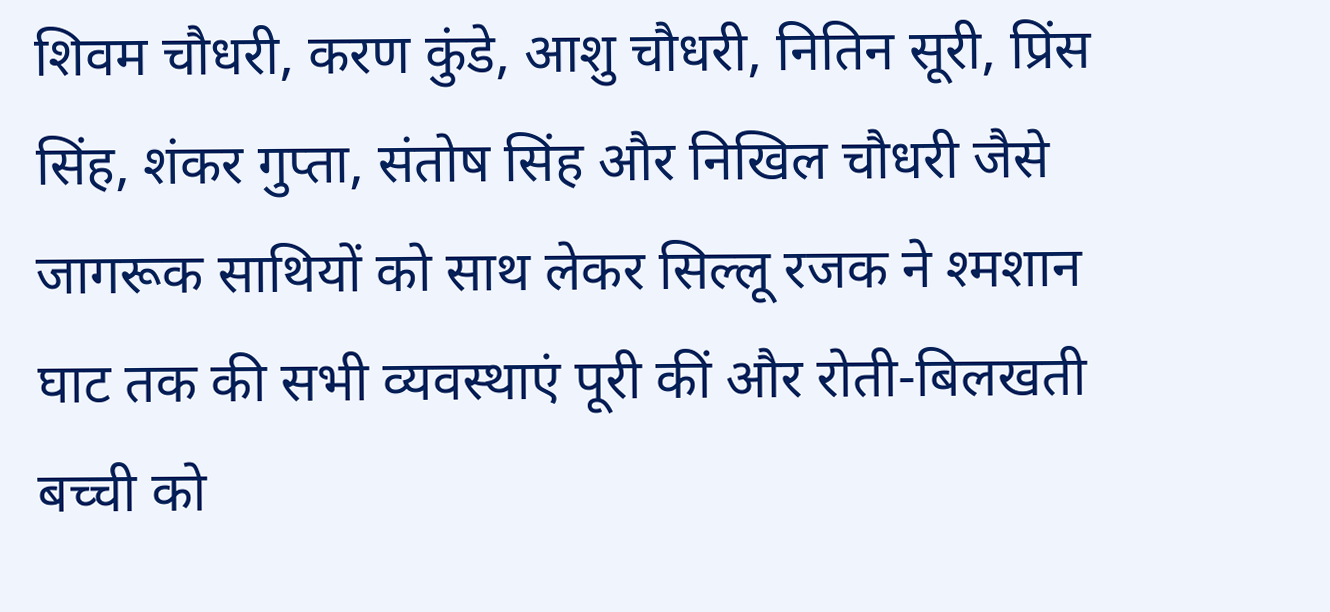शिवम चौधरी, करण कुंडे, आशु चौधरी, नितिन सूरी, प्रिंस सिंह, शंकर गुप्ता, संतोष सिंह और निखिल चौधरी जैसे जागरूक साथियों को साथ लेकर सिल्लू रजक ने श्मशान घाट तक की सभी व्यवस्थाएं पूरी कीं और रोती-बिलखती बच्ची को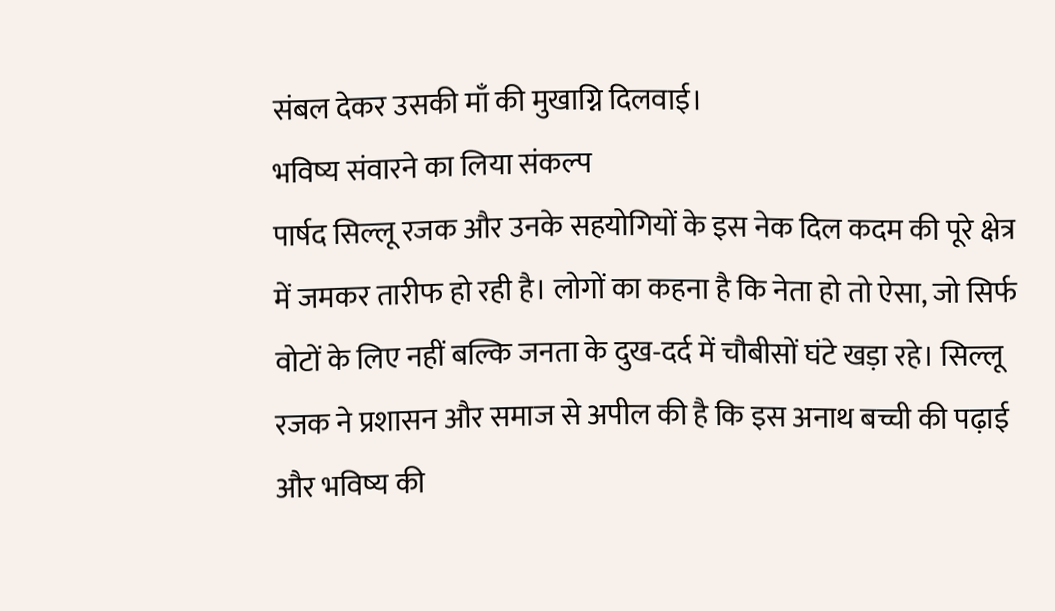संबल देकर उसकी माँ की मुखाग्नि दिलवाई।
भविष्य संवारने का लिया संकल्प
पार्षद सिल्लू रजक और उनके सहयोगियों के इस नेक दिल कदम की पूरे क्षेत्र में जमकर तारीफ हो रही है। लोगों का कहना है कि नेता हो तो ऐसा, जो सिर्फ वोटों के लिए नहीं बल्कि जनता के दुख-दर्द में चौबीसों घंटे खड़ा रहे। सिल्लू रजक ने प्रशासन और समाज से अपील की है कि इस अनाथ बच्ची की पढ़ाई और भविष्य की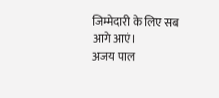जिम्मेदारी के लिए सब आगे आएं।
अजय पाल